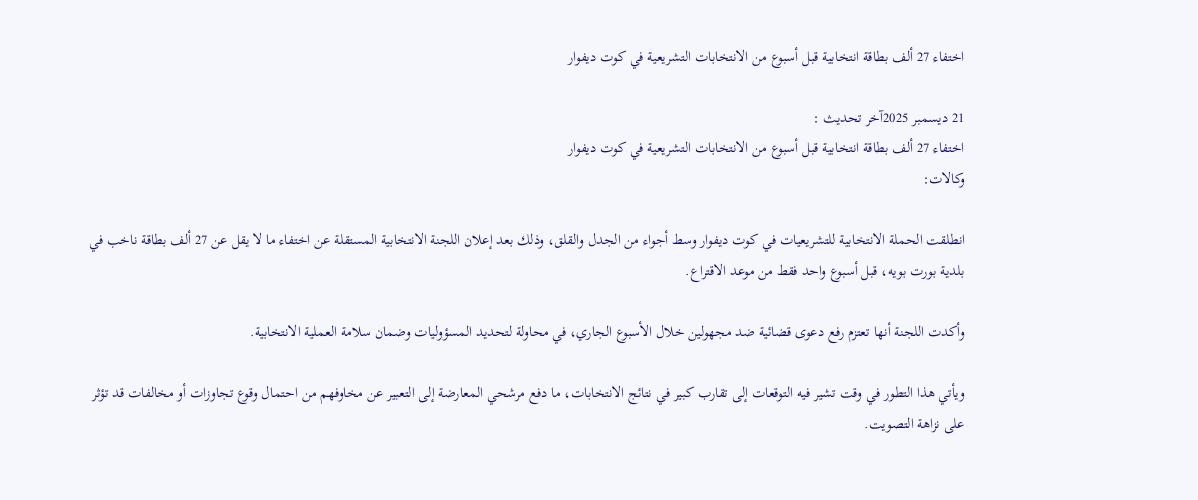اختفاء 27 ألف بطاقة انتخابية قبل أسبوع من الانتخابات التشريعية في كوت ديفوار

21 ديسمبر 2025آخر تحديث :
اختفاء 27 ألف بطاقة انتخابية قبل أسبوع من الانتخابات التشريعية في كوت ديفوار
وكالات:

انطلقت الحملة الانتخابية للتشريعيات في كوت ديفوار وسط أجواء من الجدل والقلق، وذلك بعد إعلان اللجنة الانتخابية المستقلة عن اختفاء ما لا يقل عن 27 ألف بطاقة ناخب في بلدية بورت بويه، قبل أسبوع واحد فقط من موعد الاقتراع.

وأكدت اللجنة أنها تعتزم رفع دعوى قضائية ضد مجهولين خلال الأسبوع الجاري، في محاولة لتحديد المسؤوليات وضمان سلامة العملية الانتخابية.

ويأتي هذا التطور في وقت تشير فيه التوقعات إلى تقارب كبير في نتائج الانتخابات، ما دفع مرشحي المعارضة إلى التعبير عن مخاوفهم من احتمال وقوع تجاوزات أو مخالفات قد تؤثر على نزاهة التصويت.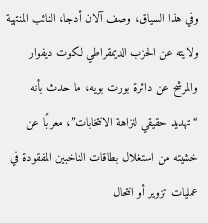وفي هذا السياق، وصف آلان أدجا، النائب المنتهية ولايته عن الحزب الديمقراطي لكوت ديفوار والمرشح عن دائرة بورت بويه، ما حدث بأنه “تهديد حقيقي لنزاهة الانتخابات”، معربًا عن خشيته من استغلال بطاقات الناخبين المفقودة في عمليات تزوير أو انتحال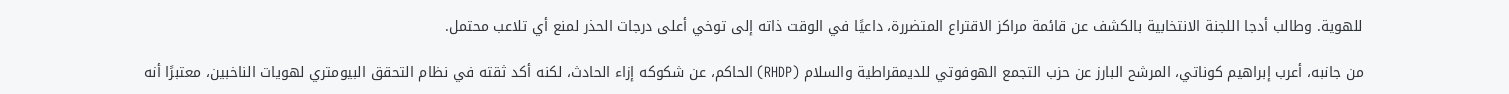للهوية. وطالب أدجا اللجنة الانتخابية بالكشف عن قائمة مراكز الاقتراع المتضررة، داعيًا في الوقت ذاته إلى توخي أعلى درجات الحذر لمنع أي تلاعب محتمل.

من جانبه، أعرب إبراهيم كوناتي، المرشح البارز عن حزب التجمع الهوفوتي للديمقراطية والسلام (RHDP) الحاكم، عن شكوكه إزاء الحادث، لكنه أكد ثقته في نظام التحقق البيومتري لهويات الناخبين، معتبرًا أنه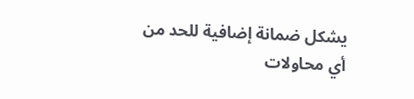يشكل ضمانة إضافية للحد من أي محاولات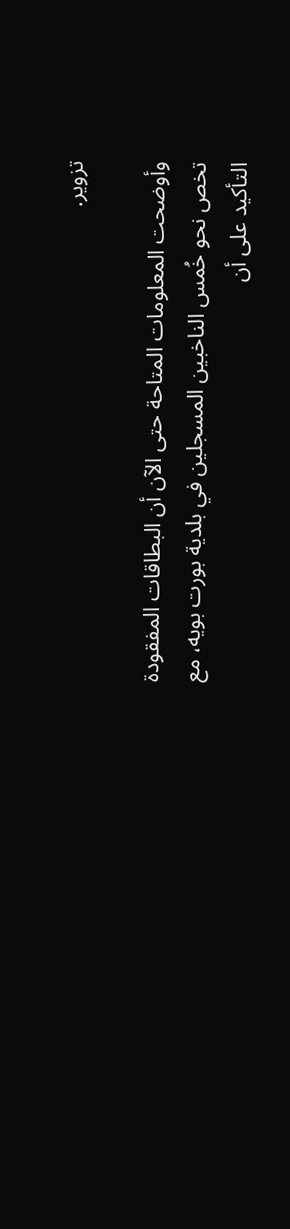تزوير.

وأوضحت المعلومات المتاحة حتى الآن أن البطاقات المفقودة تخص نحو خُمس الناخبين المسجلين في بلدية بورت بويه، مع التأكيد على أن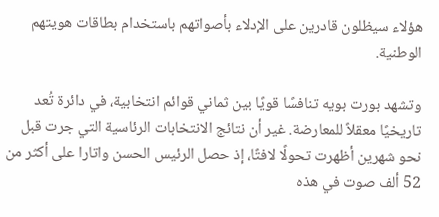هؤلاء سيظلون قادرين على الإدلاء بأصواتهم باستخدام بطاقات هويتهم الوطنية.

وتشهد بورت بويه تنافسًا قويًا بين ثماني قوائم انتخابية، في دائرة تُعد تاريخيًا معقلاً للمعارضة. غير أن نتائج الانتخابات الرئاسية التي جرت قبل نحو شهرين أظهرت تحولًا لافتًا، إذ حصل الرئيس الحسن واتارا على أكثر من 52 ألف صوت في هذه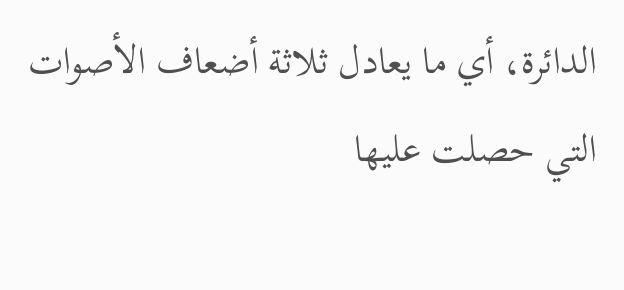الدائرة، أي ما يعادل ثلاثة أضعاف الأصوات التي حصلت عليها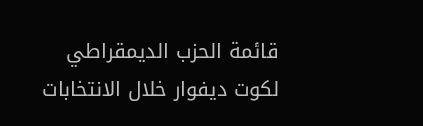قائمة الحزب الديمقراطي لكوت ديفوار خلال الانتخابات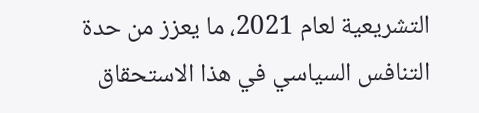التشريعية لعام 2021، ما يعزز من حدة التنافس السياسي في هذا الاستحقاق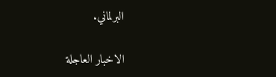البرلماني.

الاخبار العاجلة